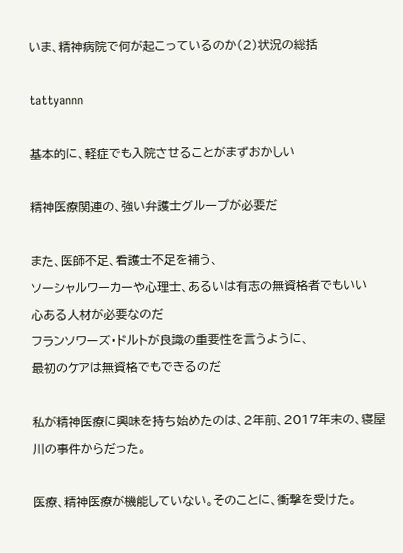いま、精神病院で何が起こっているのか(2)状況の総括

tattyannn

基本的に、軽症でも入院させることがまずおかしい

精神医療関連の、強い弁護士グループが必要だ

また、医師不足、看護士不足を補う、
ソーシャルワーカーや心理士、あるいは有志の無資格者でもいい
心ある人材が必要なのだ
フランソワーズ・ドルトが良識の重要性を言うように、
最初のケアは無資格でもできるのだ

私が精神医療に興味を持ち始めたのは、2年前、2017年末の、寝屋川の事件からだった。

医療、精神医療が機能していない。そのことに、衝撃を受けた。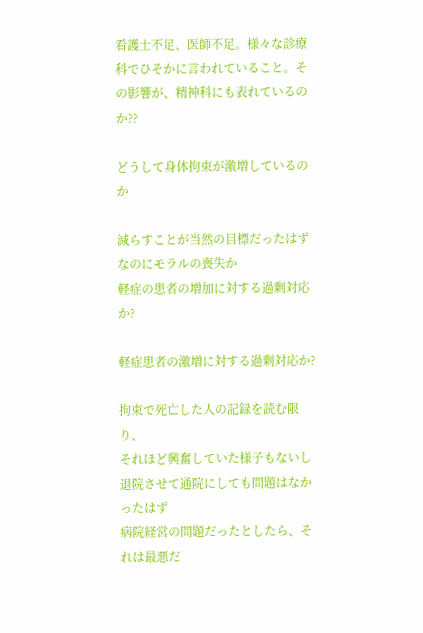看護士不足、医師不足。様々な診療科でひそかに言われていること。その影響が、精神科にも表れているのか??

どうして身体拘束が激増しているのか

減らすことが当然の目標だったはず
なのにモラルの喪失か
軽症の患者の増加に対する過剰対応か?

軽症患者の激増に対する過剰対応か?

拘束で死亡した人の記録を読む限り、
それほど興奮していた様子もないし
退院させて通院にしても問題はなかったはず
病院経営の問題だったとしたら、それは最悪だ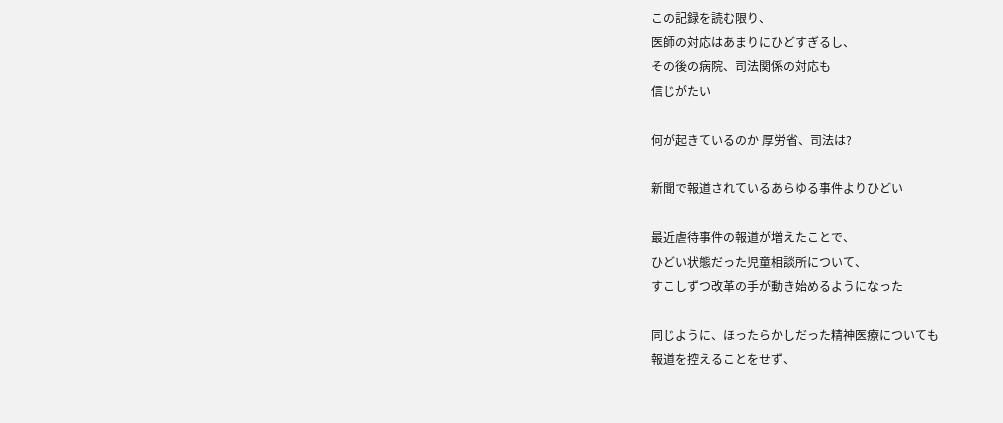この記録を読む限り、
医師の対応はあまりにひどすぎるし、
その後の病院、司法関係の対応も
信じがたい

何が起きているのか 厚労省、司法は?

新聞で報道されているあらゆる事件よりひどい

最近虐待事件の報道が増えたことで、
ひどい状態だった児童相談所について、
すこしずつ改革の手が動き始めるようになった

同じように、ほったらかしだった精神医療についても
報道を控えることをせず、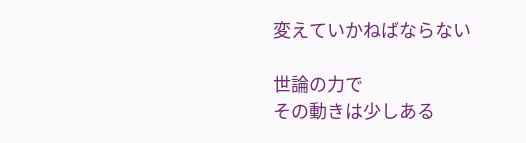変えていかねばならない

世論の力で
その動きは少しある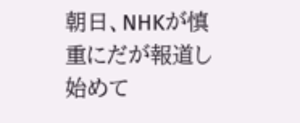朝日、NHKが慎重にだが報道し始めて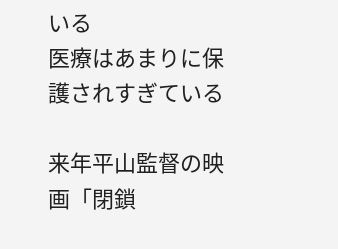いる
医療はあまりに保護されすぎている

来年平山監督の映画「閉鎖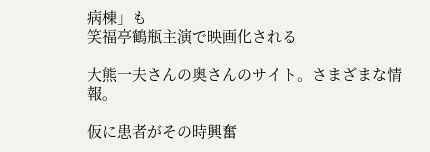病棟」も
笑福亭鶴瓶主演で映画化される

大熊一夫さんの奥さんのサイト。さまざまな情報。

仮に患者がその時興奮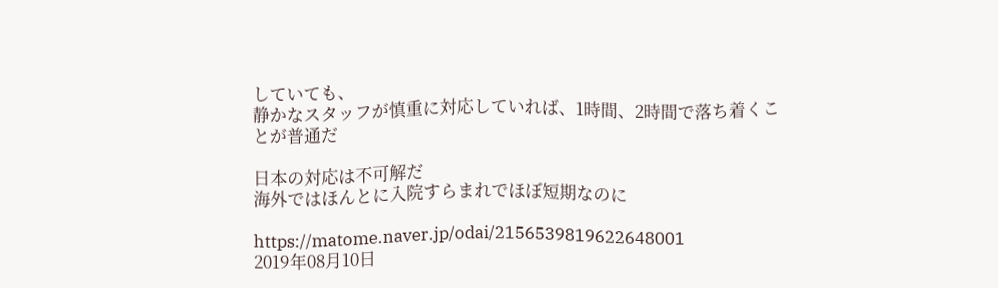していても、
静かなスタッフが慎重に対応していれば、1時間、2時間で落ち着くことが普通だ

日本の対応は不可解だ
海外ではほんとに入院すらまれでほぼ短期なのに

https://matome.naver.jp/odai/2156539819622648001
2019年08月10日